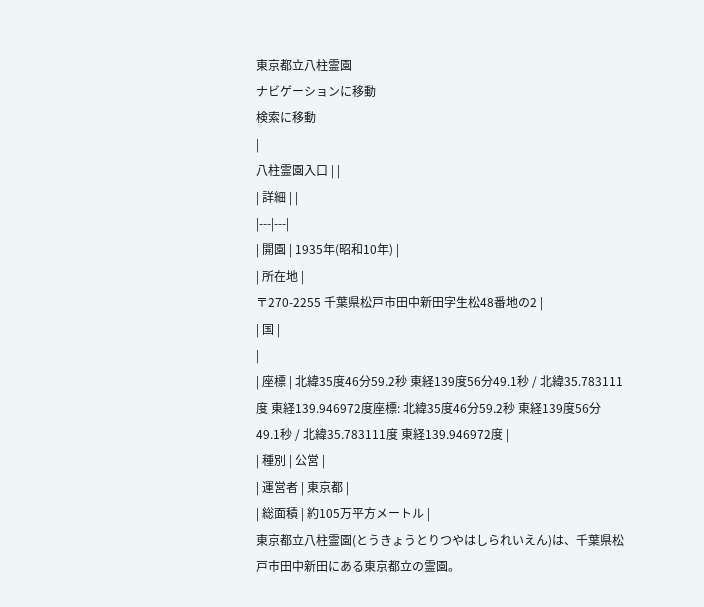東京都立八柱霊園
ナビゲーションに移動
検索に移動
|
八柱霊園入口 | |
| 詳細 | |
|---|---|
| 開園 | 1935年(昭和10年) |
| 所在地 |
〒270-2255 千葉県松戸市田中新田字生松48番地の2 |
| 国 |
|
| 座標 | 北緯35度46分59.2秒 東経139度56分49.1秒 / 北緯35.783111度 東経139.946972度座標: 北緯35度46分59.2秒 東経139度56分49.1秒 / 北緯35.783111度 東経139.946972度 |
| 種別 | 公営 |
| 運営者 | 東京都 |
| 総面積 | 約105万平方メートル |
東京都立八柱霊園(とうきょうとりつやはしられいえん)は、千葉県松戸市田中新田にある東京都立の霊園。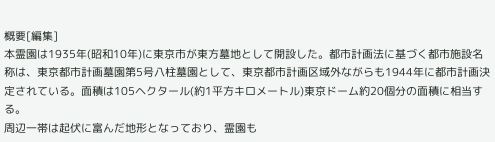概要[編集]
本霊園は1935年(昭和10年)に東京市が東方墓地として開設した。都市計画法に基づく都市施設名称は、東京都市計画墓園第5号八柱墓園として、東京都市計画区域外ながらも1944年に都市計画決定されている。面積は105ヘクタール(約1平方キロメートル)東京ドーム約20個分の面積に相当する。
周辺一帯は起伏に富んだ地形となっており、霊園も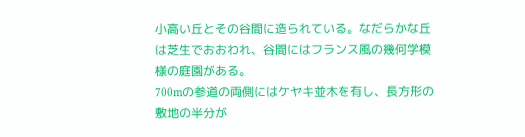小高い丘とその谷間に造られている。なだらかな丘は芝生でおおわれ、谷間にはフランス風の幾何学模様の庭園がある。
700mの参道の両側にはケヤキ並木を有し、長方形の敷地の半分が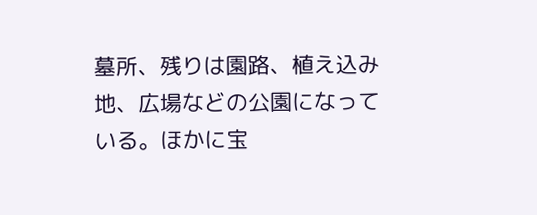墓所、残りは園路、植え込み地、広場などの公園になっている。ほかに宝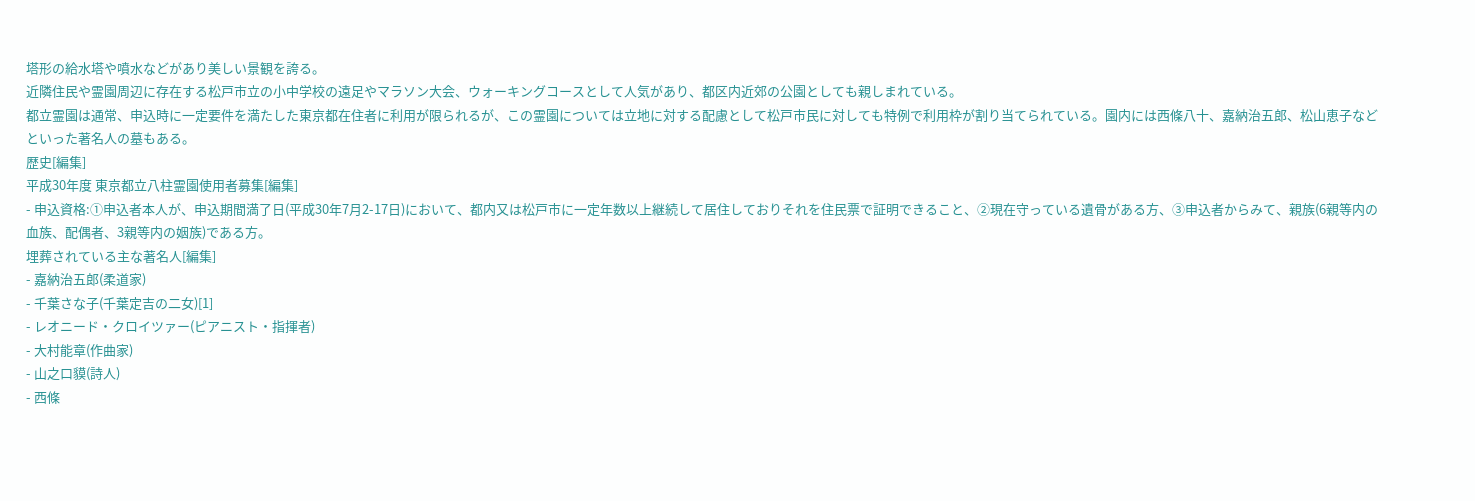塔形の給水塔や噴水などがあり美しい景観を誇る。
近隣住民や霊園周辺に存在する松戸市立の小中学校の遠足やマラソン大会、ウォーキングコースとして人気があり、都区内近郊の公園としても親しまれている。
都立霊園は通常、申込時に一定要件を満たした東京都在住者に利用が限られるが、この霊園については立地に対する配慮として松戸市民に対しても特例で利用枠が割り当てられている。園内には西條八十、嘉納治五郎、松山恵子などといった著名人の墓もある。
歴史[編集]
平成30年度 東京都立八柱霊園使用者募集[編集]
- 申込資格:①申込者本人が、申込期間満了日(平成30年7月2-17日)において、都内又は松戸市に一定年数以上継続して居住しておりそれを住民票で証明できること、②現在守っている遺骨がある方、③申込者からみて、親族(6親等内の血族、配偶者、3親等内の姻族)である方。
埋葬されている主な著名人[編集]
- 嘉納治五郎(柔道家)
- 千葉さな子(千葉定吉の二女)[1]
- レオニード・クロイツァー(ピアニスト・指揮者)
- 大村能章(作曲家)
- 山之口貘(詩人)
- 西條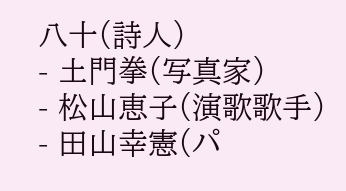八十(詩人)
- 土門拳(写真家)
- 松山恵子(演歌歌手)
- 田山幸憲(パ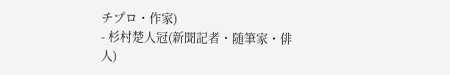チプロ・作家)
- 杉村楚人冠(新聞記者・随筆家・俳人)